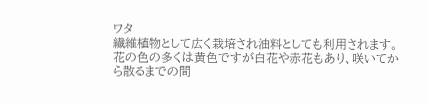ワタ
繊維植物として広く栽培され油料としても利用されます。花の色の多くは黄色ですが白花や赤花もあり、咲いてから散るまでの間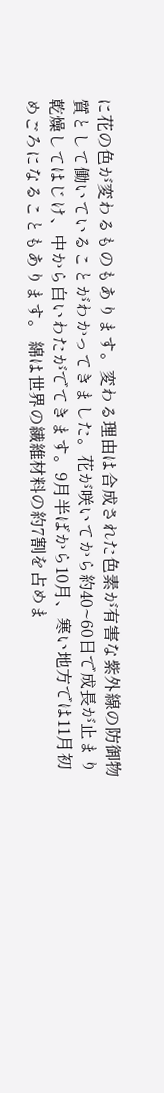に花の色が変わるものもあります。変わる理由は合成された色素が有害な紫外線の防御物質として働いていることがわかってきました。花が咲いてから約40~60日で成長が止まり乾燥してはじけ、中から白いわたがでてきます。9月半ばから10月、寒い地方では11月初めごろになることもあります。 綿は世界の繊維材料の約7割を占めま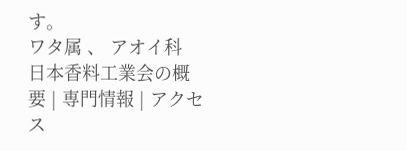す。
ワタ属 、 アオイ科
日本香料工業会の概要 | 専門情報 | アクセス